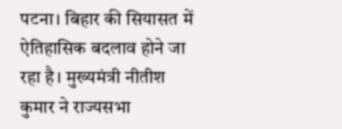पटना। बिहार की सियासत में ऐतिहासिक बदलाव होने जा रहा है। मुख्यमंत्री नीतीश कुमार ने राज्यसभा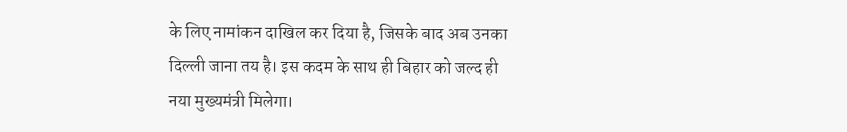के लिए नामांकन दाखिल कर दिया है, जिसके बाद अब उनका दिल्ली जाना तय है। इस कदम के साथ ही बिहार को जल्द ही नया मुख्यमंत्री मिलेगा।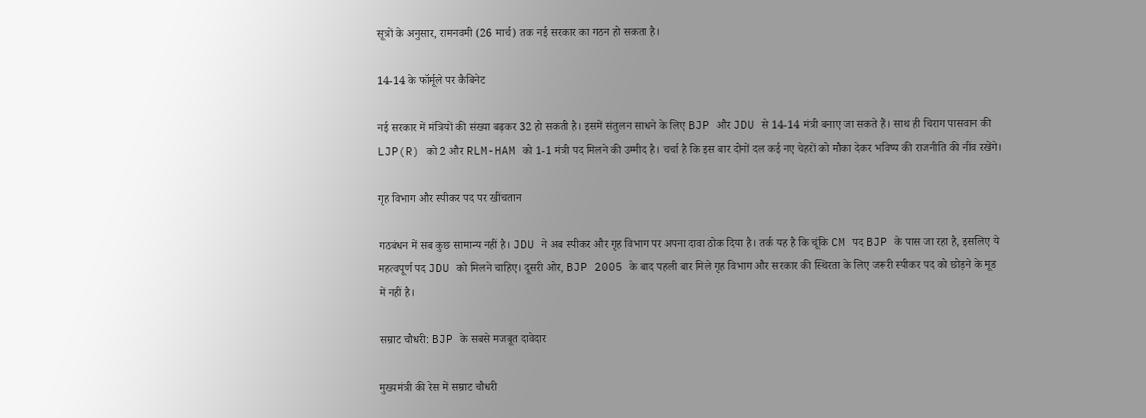सूत्रों के अनुसार, रामनवमी (26 मार्च) तक नई सरकार का गठन हो सकता है।

14-14 के फॉर्मूले पर कैबिनेट

नई सरकार में मंत्रियों की संख्या बढ़कर 32 हो सकती है। इसमें संतुलन साधने के लिए BJP और JDU से 14-14 मंत्री बनाए जा सकते हैं। साथ ही चिराग पासवान की LJP(R) को 2 और RLM-HAM को 1-1 मंत्री पद मिलने की उम्मीद है। चर्चा है कि इस बार दोनों दल कई नए चेहरों को मौका देकर भविष्य की राजनीति की नींव रखेंगे।

गृह विभाग और स्पीकर पद पर खींचतान

गठबंधन में सब कुछ सामान्य नहीं है। JDU ने अब स्पीकर और गृह विभाग पर अपना दावा ठोक दिया है। तर्क यह है कि चूंकि CM पद BJP के पास जा रहा है, इसलिए ये महत्वपूर्ण पद JDU को मिलने चाहिए। दूसरी ओर, BJP 2005 के बाद पहली बार मिले गृह विभाग और सरकार की स्थिरता के लिए जरूरी स्पीकर पद को छोड़ने के मूड में नहीं है।

सम्राट चौधरी: BJP के सबसे मजबूत दावेदार

मुख्यमंत्री की रेस में सम्राट चौधरी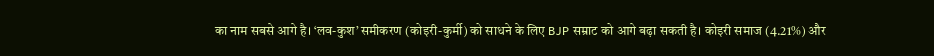का नाम सबसे आगे है। ‘लव-कुश’ समीकरण (कोइरी-कुर्मी) को साधने के लिए BJP सम्राट को आगे बढ़ा सकती है। कोइरी समाज (4.21%) और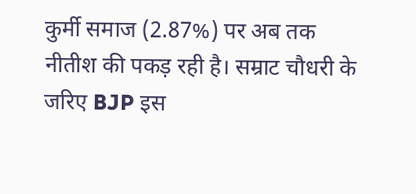कुर्मी समाज (2.87%) पर अब तक नीतीश की पकड़ रही है। सम्राट चौधरी के जरिए BJP इस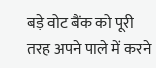बड़े वोट बैंक को पूरी तरह अपने पाले में करने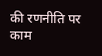की रणनीति पर काम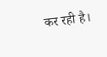कर रही है।